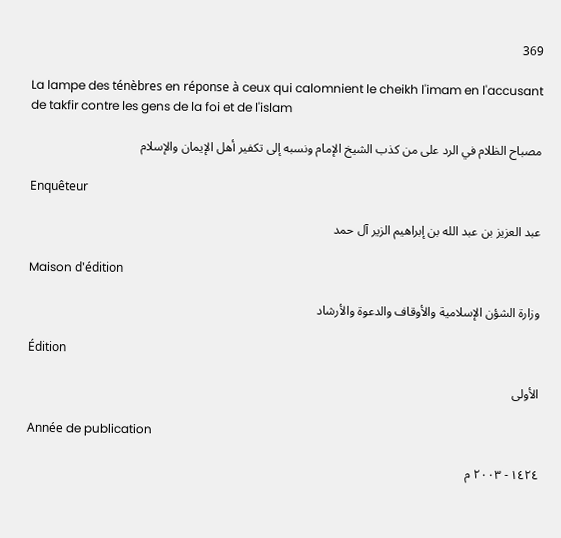369

La lampe des ténèbres en réponse à ceux qui calomnient le cheikh l'imam en l'accusant de takfir contre les gens de la foi et de l'islam

مصباح الظلام في الرد على من كذب الشيخ الإمام ونسبه إلى تكفير أهل الإيمان والإسلام

Enquêteur

عبد العزيز بن عبد الله بن إبراهيم الزير آل حمد

Maison d'édition

وزارة الشؤن الإسلامية والأوقاف والدعوة والأرشاد

Édition

الأولى

Année de publication

١٤٢٤ - ٢٠٠٣ م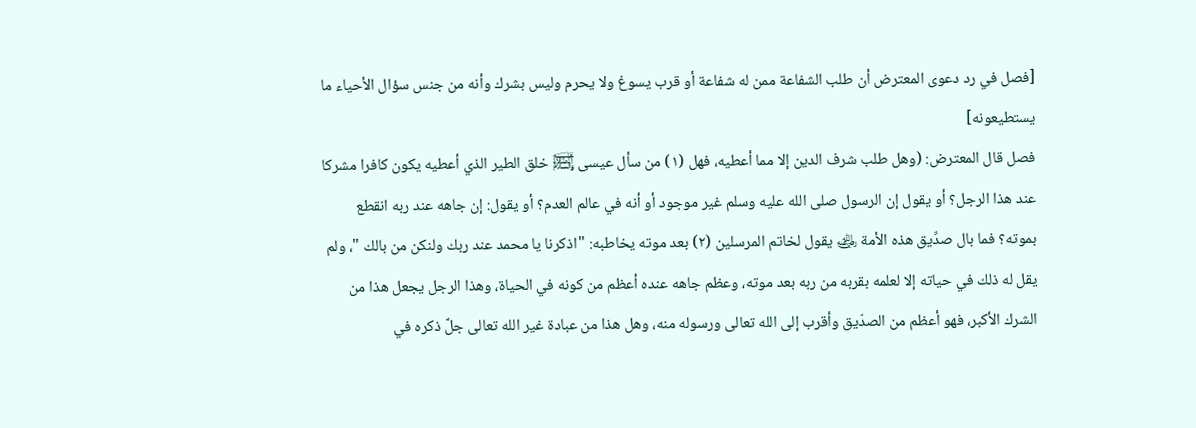[فصل في رد دعوى المعترض أن طلب الشفاعة ممن له شفاعة أو قرب يسوغ ولا يحرم وليس بشرك وأنه من جنس سؤال الأحياء ما يستطيعونه]
فصل قال المعترض: (وهل طلب شرف الدين إلا مما أعطيه، فهل (١) من سأل عيسى ﵊ خلق الطير الذي أعطيه يكون كافرا مشركا عند هذا الرجل؟ أو يقول إن الرسول صلى الله عليه وسلم غير موجود أو أنه في عالم العدم؟ أو يقول: إن جاهه عند ربه انقطع بموته؟ فما بال صدِّيق هذه الأمة ﵁ يقول لخاتم المرسلين (٢) بعد موته يخاطبه: "اذكرنا يا محمد عند ربك ولنكن من بالك "، ولم يقل له ذلك في حياته إلا لعلمه بقربه من ربه بعد موته، وعظم جاهه عنده أعظم من كونه في الحياة، وهذا الرجل يجعل هذا من الشرك الأكبر، فهو أعظم من الصدّيق وأقرب إلى الله تعالى ورسوله منه، وهل هذا من عبادة غير الله تعالى جلَّ ذكره في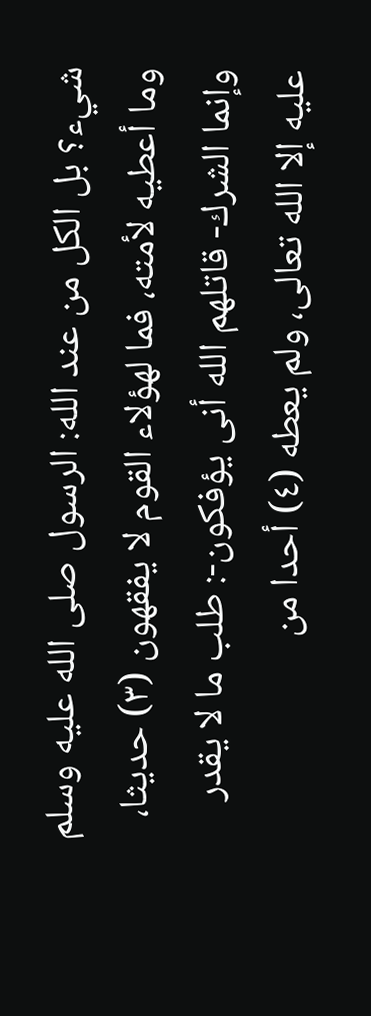شيء؟ بل الكل من عند الله: الرسول صلى الله عليه وسلم وما أعطيه لأمته، فما لهؤلاء القوم لا يفقهون (٣) حديثا، وإنما الشرك- قاتلهم الله أنى يؤفكون-: طلب ما لا يقدر عليه إلا الله تعالى، ولم يعطه (٤) أحدا من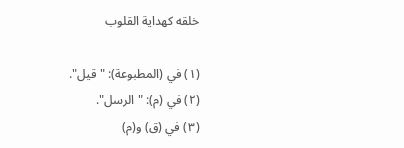خلقه كهداية القلوب

(١) في (المطبوعة): " قيل".
(٢) في (م): "الرسل".
(٣) في (ق) و(م)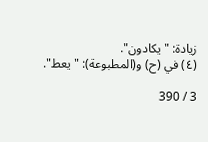زيادة: "يكادون".
(٤) في (ح) و(المطبوعة): "يعط".

3 / 390